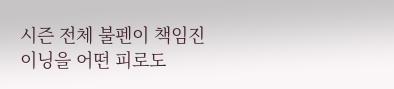시즌 전체 불펜이 책임진 이닝을 어떤 피로도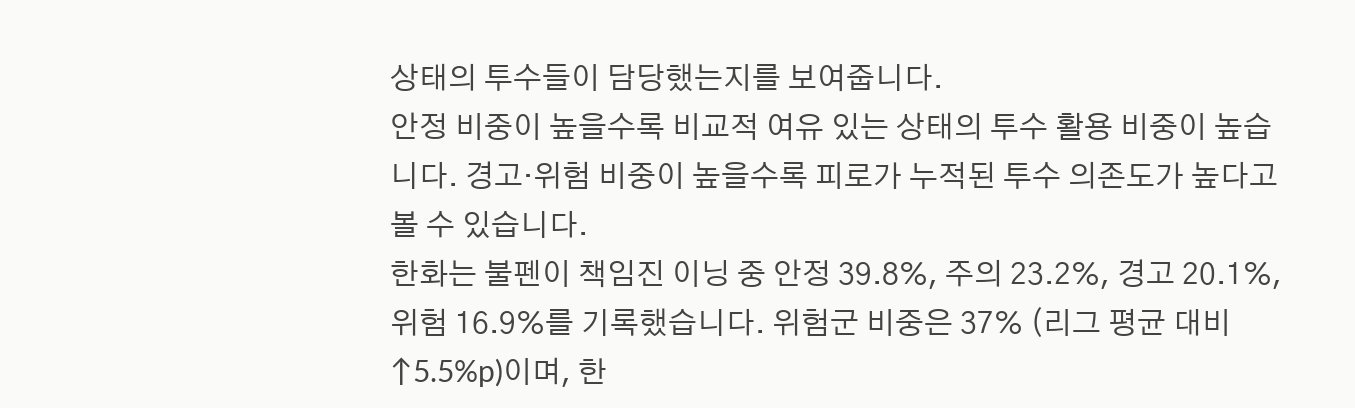상태의 투수들이 담당했는지를 보여줍니다.
안정 비중이 높을수록 비교적 여유 있는 상태의 투수 활용 비중이 높습니다. 경고·위험 비중이 높을수록 피로가 누적된 투수 의존도가 높다고 볼 수 있습니다.
한화는 불펜이 책임진 이닝 중 안정 39.8%, 주의 23.2%, 경고 20.1%, 위험 16.9%를 기록했습니다. 위험군 비중은 37% (리그 평균 대비 ↑5.5%p)이며, 한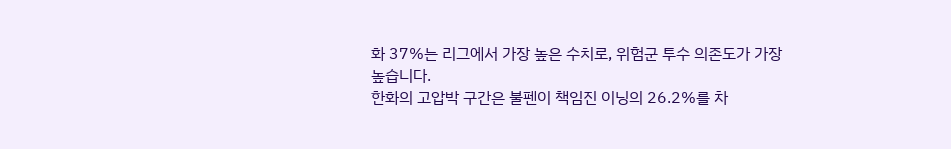화 37%는 리그에서 가장 높은 수치로, 위험군 투수 의존도가 가장 높습니다.
한화의 고압박 구간은 불펜이 책임진 이닝의 26.2%를 차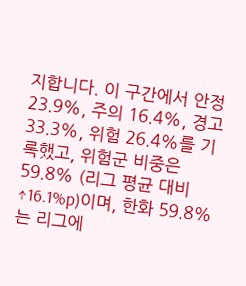지합니다. 이 구간에서 안정 23.9%, 주의 16.4%, 경고 33.3%, 위험 26.4%를 기록했고, 위험군 비중은 59.8% (리그 평균 대비 ↑16.1%p)이며, 한화 59.8%는 리그에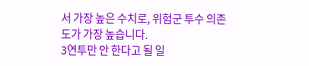서 가장 높은 수치로, 위험군 투수 의존도가 가장 높습니다.
3연투만 안 한다고 될 일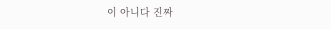이 아니다 진짜